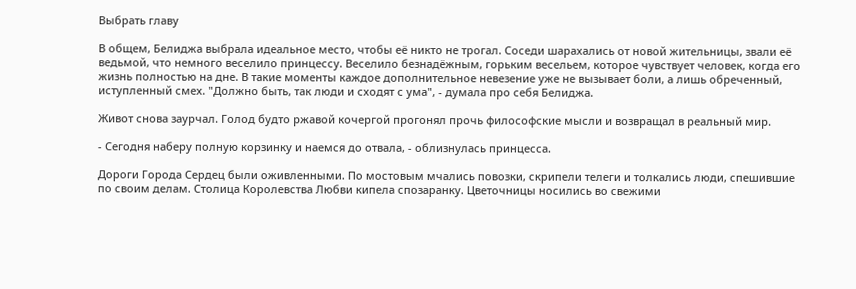Выбрать главу

В общем, Белиджа выбрала идеальное место, чтобы её никто не трогал. Соседи шарахались от новой жительницы, звали её ведьмой, что немного веселило принцессу. Веселило безнадёжным, горьким весельем, которое чувствует человек, когда его жизнь полностью на дне. В такие моменты каждое дополнительное невезение уже не вызывает боли, а лишь обреченный, иступленный смех. "Должно быть, так люди и сходят с ума", - думала про себя Белиджа.

Живот снова заурчал. Голод будто ржавой кочергой прогонял прочь философские мысли и возвращал в реальный мир.

- Сегодня наберу полную корзинку и наемся до отвала, - облизнулась принцесса.

Дороги Города Сердец были оживленными. По мостовым мчались повозки, скрипели телеги и толкались люди, спешившие по своим делам. Столица Королевства Любви кипела спозаранку. Цветочницы носились во свежими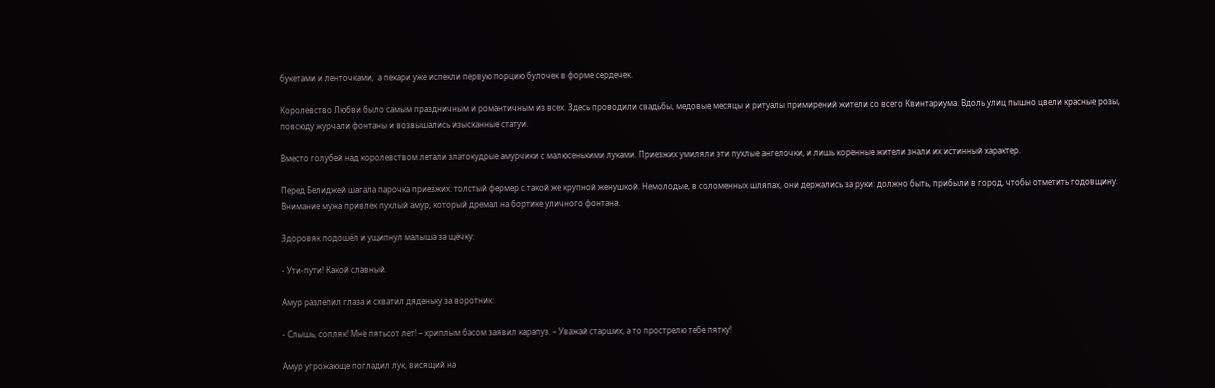букетами и ленточками,  а пекари уже испекли первую порцию булочек в форме сердечек.

Королевство Любви было самым праздничным и романтичным из всех. Здесь проводили свадьбы, медовые месяцы и ритуалы примирений жители со всего Квинтариума. Вдоль улиц пышно цвели красные розы, повсюду журчали фонтаны и возвышались изысканные статуи.

Вместо голубей над королевством летали златокудрые амурчики с малюсенькими луками. Приезжих умиляли эти пухлые ангелочки, и лишь коренные жители знали их истинный характер.

Перед Белиджей шагала парочка приезжих: толстый фермер с такой же крупной женушкой. Немолодые, в соломенных шляпах, они держались за руки: должно быть, прибыли в город, чтобы отметить годовщину. Внимание мужа привлек пухлый амур, который дремал на бортике уличного фонтана.

Здоровяк подошёл и ущипнул малыша за щёчку:

- Ути-пути! Какой славный.

Амур разлепил глаза и схватил дяденьку за воротник:

- Слышь, сопляк! Мне пятьсот лет! – хриплым басом заявил карапуз. – Уважай старших, а то прострелю тебе пятку!

Амур угрожающе погладил лук, висящий на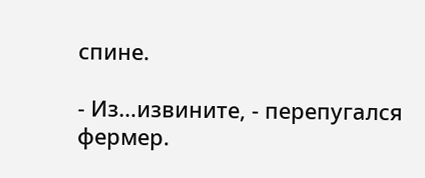спине.

- Из…извините, - перепугался фермер.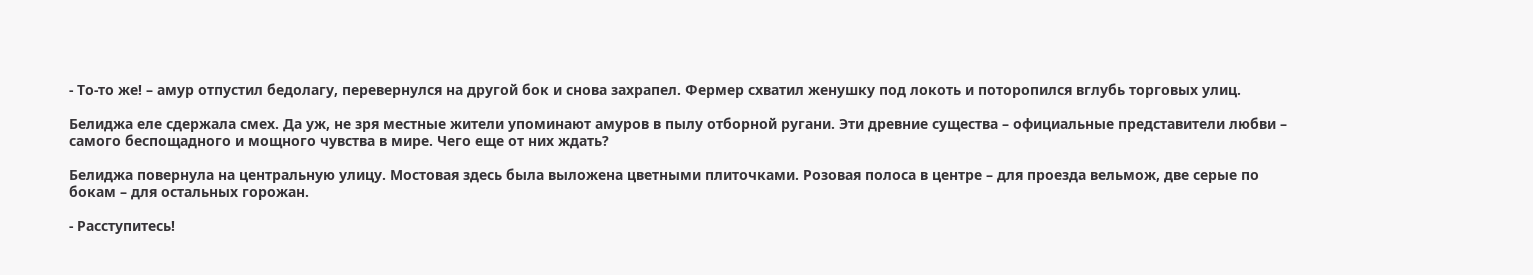- То-то же! – амур отпустил бедолагу, перевернулся на другой бок и снова захрапел. Фермер схватил женушку под локоть и поторопился вглубь торговых улиц.

Белиджа еле сдержала смех. Да уж, не зря местные жители упоминают амуров в пылу отборной ругани. Эти древние существа – официальные представители любви – самого беспощадного и мощного чувства в мире. Чего еще от них ждать?

Белиджа повернула на центральную улицу. Мостовая здесь была выложена цветными плиточками. Розовая полоса в центре – для проезда вельмож, две серые по бокам – для остальных горожан.

- Расступитесь!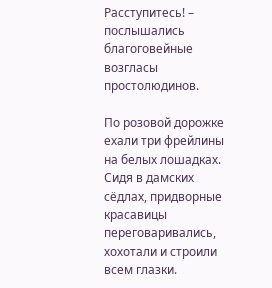Расступитесь! – послышались благоговейные возгласы простолюдинов.

По розовой дорожке ехали три фрейлины на белых лошадках. Сидя в дамских сёдлах, придворные красавицы переговаривались, хохотали и строили всем глазки.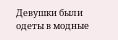Девушки были одеты в модные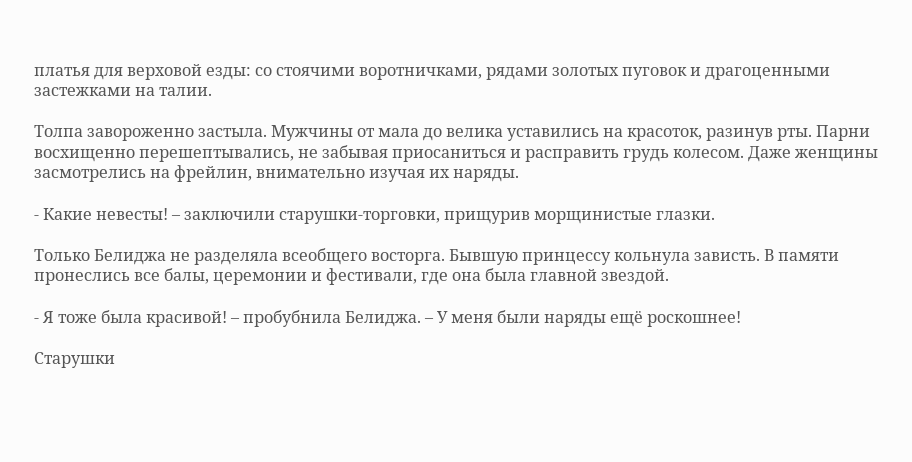платья для верховой езды: со стоячими воротничками, рядами золотых пуговок и драгоценными застежками на талии.

Толпа завороженно застыла. Мужчины от мала до велика уставились на красоток, разинув рты. Парни восхищенно перешептывались, не забывая приосаниться и расправить грудь колесом. Даже женщины засмотрелись на фрейлин, внимательно изучая их наряды.

- Какие невесты! – заключили старушки-торговки, прищурив морщинистые глазки.

Только Белиджа не разделяла всеобщего восторга. Бывшую принцессу кольнула зависть. В памяти пронеслись все балы, церемонии и фестивали, где она была главной звездой.

- Я тоже была красивой! – пробубнила Белиджа. – У меня были наряды ещё роскошнее!

Старушки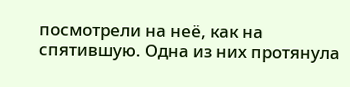посмотрели на неё, как на спятившую. Одна из них протянула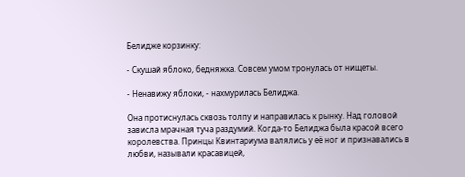Белидже корзинку:

- Скушай яблоко, бедняжка. Совсем умом тронулась от нищеты.

- Ненавижу яблоки, - нахмурилась Белиджа.

Она протиснулась сквозь толпу и направилась к рынку. Над головой зависла мрачная туча раздумий. Когда-то Белиджа была красой всего королевства. Принцы Квинтариума валялись у её ног и признавались в любви, называли красавицей,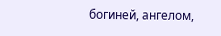богиней, ангелом,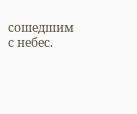сошедшим с небес.